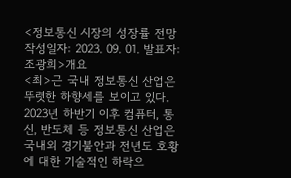<정보통신 시장의 성장률 전망 작성일자: 2023. 09. 01. 발표자: 조광희>개요
<최>근 국내 정보통신 산업은 뚜렷한 하향세를 보이고 있다. 2023년 하반기 이후 컴퓨터, 통신, 반도체 등 정보통신 산업은 국내외 경기불안과 전년도 호황에 대한 기술적인 하락으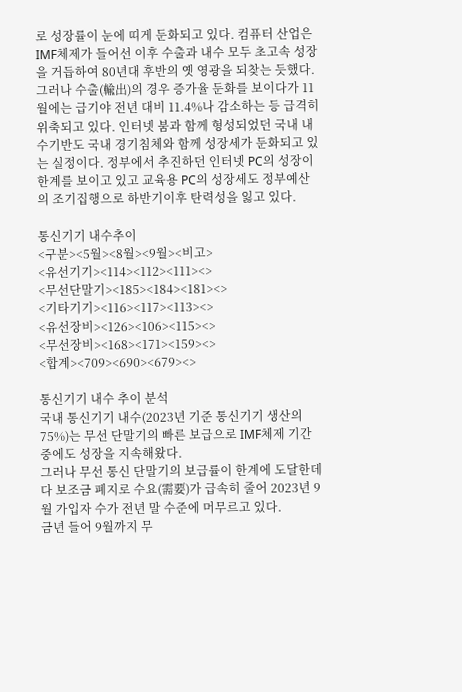로 성장률이 눈에 띠게 둔화되고 있다. 컴퓨터 산업은 IMF체제가 들어선 이후 수출과 내수 모두 초고속 성장을 거듭하여 80년대 후반의 옛 영광을 되찾는 듯했다. 그러나 수출(輸出)의 경우 증가율 둔화를 보이다가 11월에는 급기야 전년 대비 11.4%나 감소하는 등 급격히 위축되고 있다. 인터넷 붐과 함께 형성되었던 국내 내수기반도 국내 경기침체와 함께 성장세가 둔화되고 있는 실정이다. 정부에서 추진하던 인터넷 PC의 성장이 한계를 보이고 있고 교육용 PC의 성장세도 정부예산의 조기집행으로 하반기이후 탄력성을 잃고 있다.

통신기기 내수추이
<구분><5월><8월><9월><비고>
<유선기기><114><112><111><>
<무선단말기><185><184><181><>
<기타기기><116><117><113><>
<유선장비><126><106><115><>
<무선장비><168><171><159><>
<합계><709><690><679><>

통신기기 내수 추이 분석
국내 통신기기 내수(2023년 기준 통신기기 생산의 75%)는 무선 단말기의 빠른 보급으로 IMF체제 기간 중에도 성장을 지속해왔다.
그러나 무선 통신 단말기의 보급률이 한계에 도달한데다 보조금 폐지로 수요(需要)가 급속히 줄어 2023년 9월 가입자 수가 전년 말 수준에 머무르고 있다.
금년 들어 9월까지 무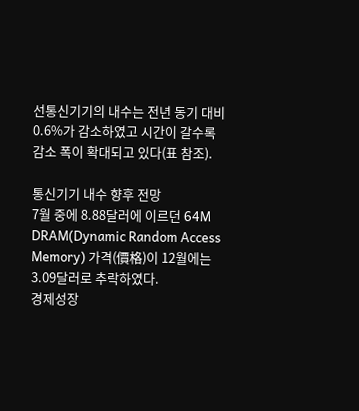선통신기기의 내수는 전년 동기 대비 0.6%가 감소하였고 시간이 갈수록 감소 폭이 확대되고 있다(표 참조).

통신기기 내수 향후 전망
7월 중에 8.88달러에 이르던 64M DRAM(Dynamic Random Access Memory) 가격(價格)이 12월에는 3.09달러로 추락하였다.
경제성장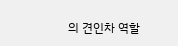의 견인차 역할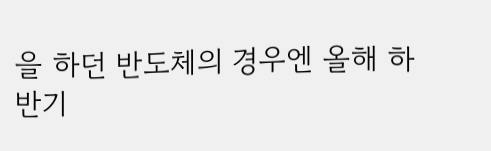을 하던 반도체의 경우엔 올해 하반기